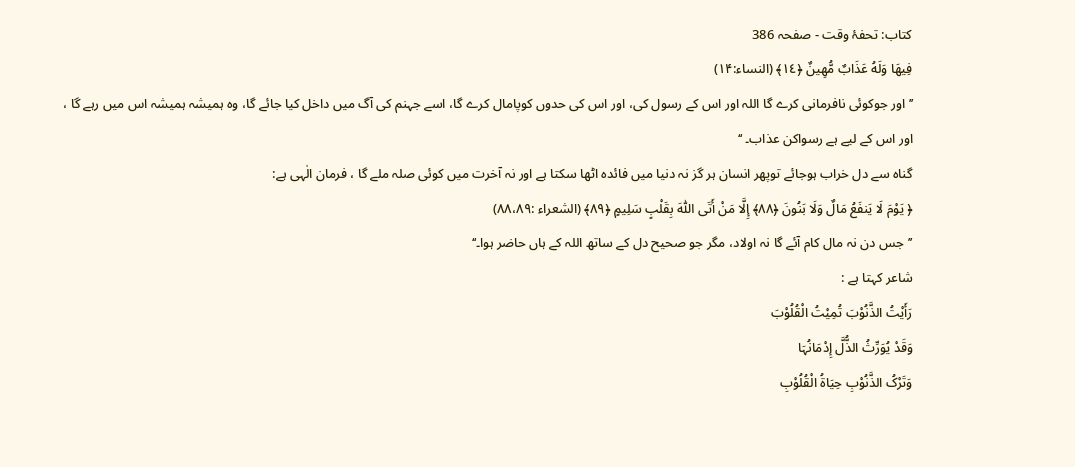کتاب: تحفۂ وقت - صفحہ 386
فِيهَا وَلَهُ عَذَابٌ مُّهِينٌ ﴿١٤﴾ (النساء:۱۴)
’’ اور جوکوئی نافرمانی کرے گا اللہ اور اس کے رسول کی، اور اس کی حدوں کوپامال کرے گا، اسے جہنم کی آگ میں داخل کیا جائے گا، وہ ہمیشہ ہمیشہ اس میں رہے گا ، اور اس کے لیے ہے رسواکن عذاب۔ ‘‘
گناہ سے دل خراب ہوجائے توپھر انسان ہر گز نہ دنیا میں فائدہ اٹھا سکتا ہے اور نہ آخرت میں کوئی صلہ ملے گا ، فرمان الٰہی ہے:
﴿ يَوْمَ لَا يَنفَعُ مَالٌ وَلَا بَنُونَ ﴿٨٨﴾ إِلَّا مَنْ أَتَى اللّٰهَ بِقَلْبٍ سَلِيمٍ ﴿٨٩﴾ (الشعراء :۸۸،۸۹)
’’جس دن نہ مال کام آئے گا نہ اولاد، مگر جو صحیح دل کے ساتھ اللہ کے ہاں حاضر ہوا۔‘‘
شاعر کہتا ہے :
رَأَیْتُ الذَّنُوْبَ تُمِیْتُ الْقُلُوْبَ
وَقَدْ یُوَرِّثُ الذُّلَّ إِدْمَانُہَا
وَتَرْکُ الذَّنُوْبِ حِیَاۃُ الْقُلُوْبِ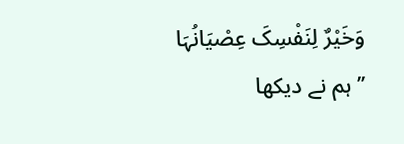وَخَیْرٌ لِنَفْسِکَ عِصْیَانُہَا
’’ ہم نے دیکھا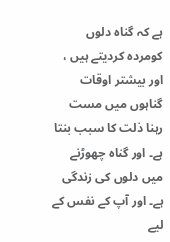ہے کہ گناہ دلوں کومردہ کردیتے ہیں ، اور بیشتر اوقات گناہوں میں مست رہنا ذلت کا سبب بنتا ہے۔ اور گناہ چھوڑنے میں دلوں کی زندگی ہے۔ اور آپ کے نفس کے لیے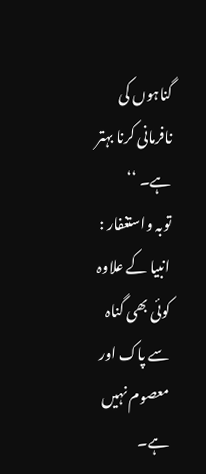گناہوں کی نافرمانی کرنا بہتر ہے۔ ‘‘
توبہ واستغفار :
انبیا کے علاوہ کوئی بھی گناہ سے پاک اور معصوم نہیں ہے۔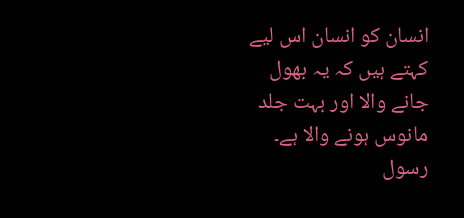انسان کو انسان اس لیے کہتے ہیں کہ یہ بھول جانے والا اور بہت جلد مانوس ہونے والا ہے۔ رسول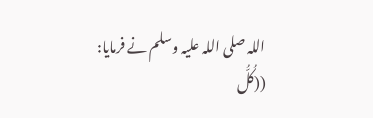اللہ صلی اللہ علیہ وسلم نے فرمایا:
((کُلُّ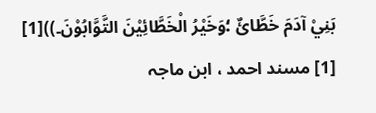بَنِيْ آدَمَ خَطَّائٌ ؛وَخَیْرُ الْخَطَّائِیْنَ التَّوَّابُوْنَ۔))[1]
[1] مسند احمد ، ابن ماجہ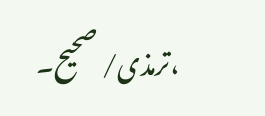،ترمذی/ صحیح۔